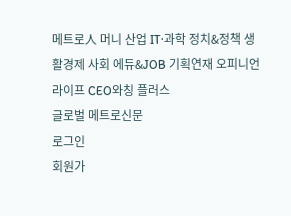메트로人 머니 산업 IT·과학 정치&정책 생활경제 사회 에듀&JOB 기획연재 오피니언 라이프 CEO와칭 플러스
글로벌 메트로신문
로그인
회원가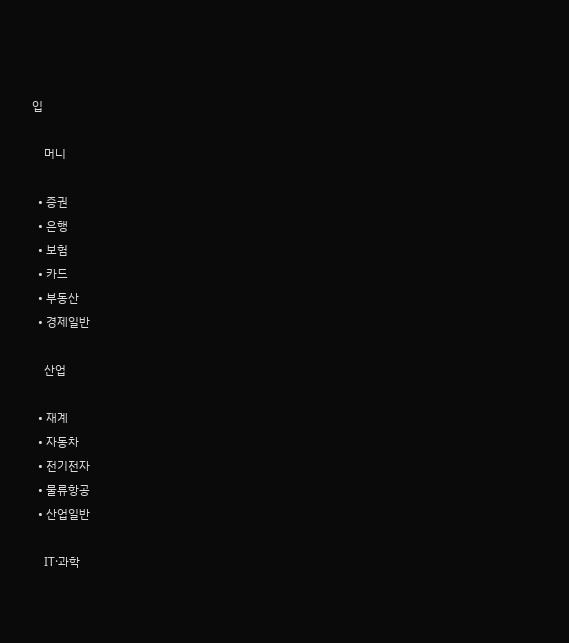입

    머니

  • 증권
  • 은행
  • 보험
  • 카드
  • 부동산
  • 경제일반

    산업

  • 재계
  • 자동차
  • 전기전자
  • 물류항공
  • 산업일반

    IT·과학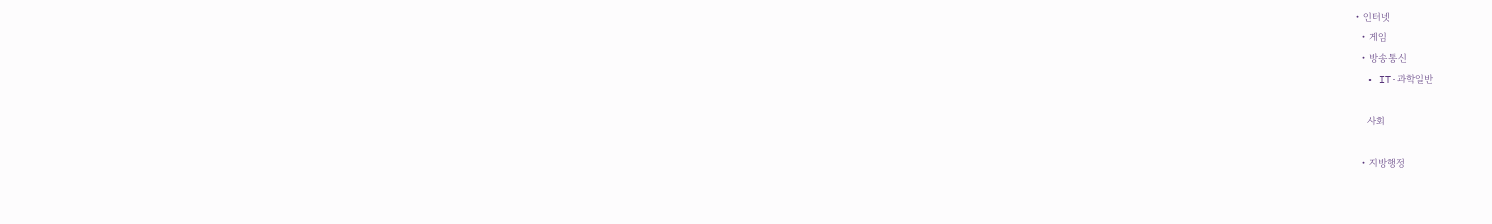• 인터넷
  • 게임
  • 방송통신
  • IT·과학일반

    사회

  • 지방행정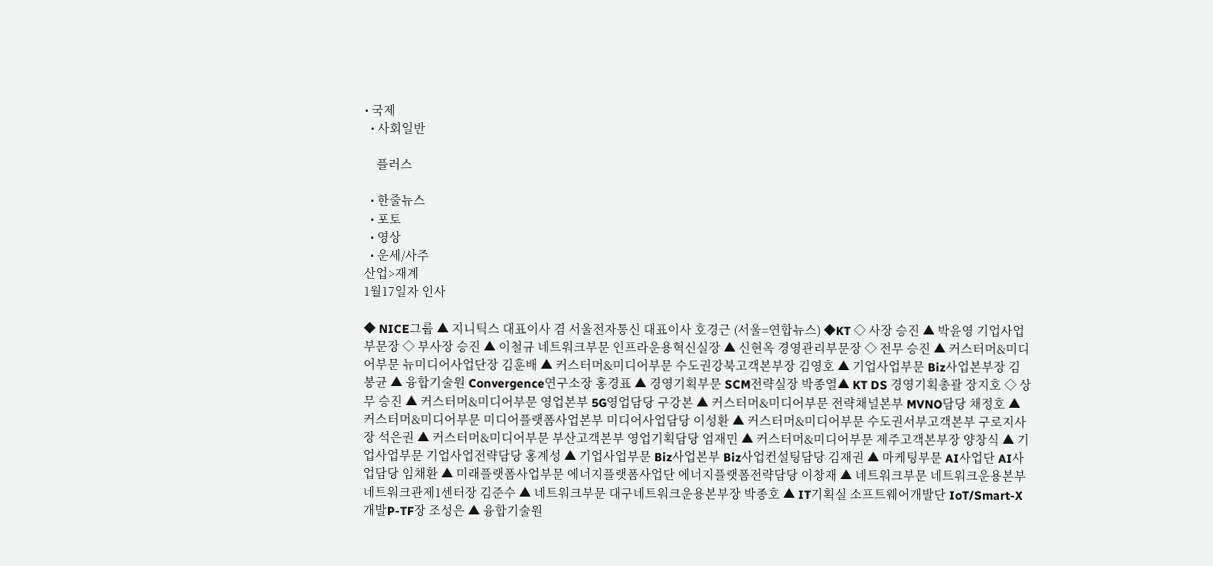• 국제
  • 사회일반

    플러스

  • 한줄뉴스
  • 포토
  • 영상
  • 운세/사주
산업>재계
1월17일자 인사

◆ NICE그룹 ▲ 지니틱스 대표이사 겸 서울전자통신 대표이사 호경근 (서울=연합뉴스) ◆KT ◇ 사장 승진 ▲ 박윤영 기업사업부문장 ◇ 부사장 승진 ▲ 이철규 네트워크부문 인프라운용혁신실장 ▲ 신현옥 경영관리부문장 ◇ 전무 승진 ▲ 커스터머&미디어부문 뉴미디어사업단장 김훈배 ▲ 커스터머&미디어부문 수도권강북고객본부장 김영호 ▲ 기업사업부문 Biz사업본부장 김봉균 ▲ 융합기술원 Convergence연구소장 홍경표 ▲ 경영기획부문 SCM전략실장 박종열▲ KT DS 경영기획총괄 장지호 ◇ 상무 승진 ▲ 커스터머&미디어부문 영업본부 5G영업담당 구강본 ▲ 커스터머&미디어부문 전략채널본부 MVNO담당 채정호 ▲ 커스터머&미디어부문 미디어플랫폼사업본부 미디어사업담당 이성환 ▲ 커스터머&미디어부문 수도권서부고객본부 구로지사장 석은권 ▲ 커스터머&미디어부문 부산고객본부 영업기획담당 엄재민 ▲ 커스터머&미디어부문 제주고객본부장 양창식 ▲ 기업사업부문 기업사업전략담당 홍계성 ▲ 기업사업부문 Biz사업본부 Biz사업컨설팅담당 김재권 ▲ 마케팅부문 AI사업단 AI사업담당 임채환 ▲ 미래플랫폼사업부문 에너지플랫폼사업단 에너지플랫폼전략담당 이창재 ▲ 네트워크부문 네트워크운용본부 네트워크관제1센터장 김준수 ▲ 네트워크부문 대구네트워크운용본부장 박종호 ▲ IT기획실 소프트웨어개발단 IoT/Smart-X개발P-TF장 조성은 ▲ 융합기술원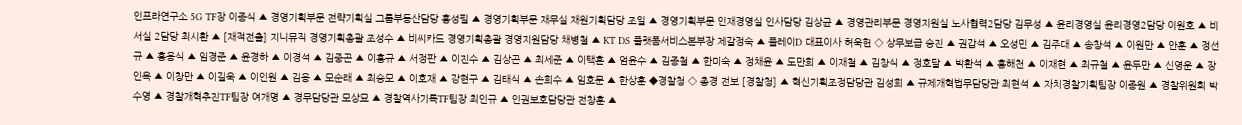인프라연구소 5G TF장 이종식 ▲ 경영기획부문 전략기획실 그룹부동산담당 홍성필 ▲ 경영기획부문 재무실 재원기획담당 조일 ▲ 경영기획부문 인재경영실 인사담당 김상균 ▲ 경영관리부문 경영지원실 노사협력2담당 김무성 ▲ 윤리경영실 윤리경영2담당 이원호 ▲ 비서실 2담당 최시환 ▲ [재적전출] 지니뮤직 경영기획총괄 조성수 ▲ 비씨카드 경영기획총괄 경영지원담당 채병철 ▲ KT DS 플랫폼서비스본부장 제갈정숙 ▲ 플레이D 대표이사 허욱헌 ◇ 상무보급 승진 ▲ 권갑석 ▲ 오성민 ▲ 김주대 ▲ 송창석 ▲ 이원만 ▲ 안훈 ▲ 정선규 ▲ 홍용식 ▲ 임경준 ▲ 윤경하 ▲ 이경석 ▲ 김중곤 ▲ 이흥규 ▲ 서정판 ▲ 이진수 ▲ 김상곤 ▲ 최세준 ▲ 이택흔 ▲ 엄윤수 ▲ 김종철 ▲ 한미숙 ▲ 정채윤 ▲ 도만희 ▲ 이재철 ▲ 김창식 ▲ 정호달 ▲ 박환석 ▲ 홍해천 ▲ 이재현 ▲ 최규철 ▲ 윤두만 ▲ 신영운 ▲ 장인옥 ▲ 이창만 ▲ 이길욱 ▲ 이인원 ▲ 김용 ▲ 모순래 ▲ 최승모 ▲ 이호재 ▲ 강현구 ▲ 김태식 ▲ 손희수 ▲ 임호문 ▲ 한상훈 ◆경찰청 ◇ 총경 전보 [경찰청] ▲ 혁신기획조정담당관 김성희 ▲ 규제개혁법무담당관 최현석 ▲ 자치경찰기획팀장 이종원 ▲ 경찰위원회 박수영 ▲ 경찰개혁추진TF팀장 여개명 ▲ 경무담당관 모상묘 ▲ 경찰역사기록TF팀장 최인규 ▲ 인권보호담당관 전창훈 ▲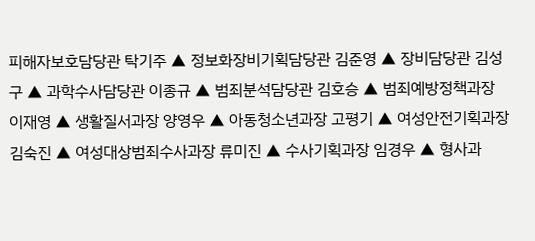피해자보호담당관 탁기주 ▲ 정보화장비기획담당관 김준영 ▲ 장비담당관 김성구 ▲ 과학수사담당관 이종규 ▲ 범죄분석담당관 김호승 ▲ 범죄예방정책과장 이재영 ▲ 생활질서과장 양영우 ▲ 아동청소년과장 고평기 ▲ 여성안전기획과장 김숙진 ▲ 여성대상범죄수사과장 류미진 ▲ 수사기획과장 임경우 ▲ 형사과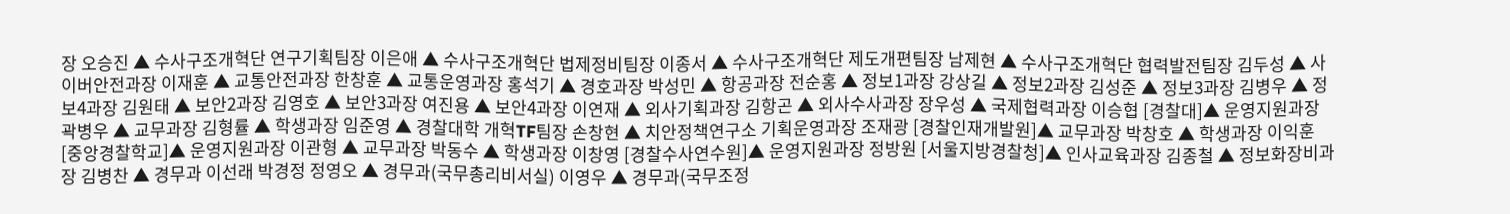장 오승진 ▲ 수사구조개혁단 연구기획팀장 이은애 ▲ 수사구조개혁단 법제정비팀장 이종서 ▲ 수사구조개혁단 제도개편팀장 남제현 ▲ 수사구조개혁단 협력발전팀장 김두성 ▲ 사이버안전과장 이재훈 ▲ 교통안전과장 한창훈 ▲ 교통운영과장 홍석기 ▲ 경호과장 박성민 ▲ 항공과장 전순홍 ▲ 정보1과장 강상길 ▲ 정보2과장 김성준 ▲ 정보3과장 김병우 ▲ 정보4과장 김원태 ▲ 보안2과장 김영호 ▲ 보안3과장 여진용 ▲ 보안4과장 이연재 ▲ 외사기획과장 김항곤 ▲ 외사수사과장 장우성 ▲ 국제협력과장 이승협 [경찰대]▲ 운영지원과장 곽병우 ▲ 교무과장 김형률 ▲ 학생과장 임준영 ▲ 경찰대학 개혁TF팀장 손창현 ▲ 치안정책연구소 기획운영과장 조재광 [경찰인재개발원]▲ 교무과장 박창호 ▲ 학생과장 이익훈 [중앙경찰학교]▲ 운영지원과장 이관형 ▲ 교무과장 박동수 ▲ 학생과장 이창영 [경찰수사연수원]▲ 운영지원과장 정방원 [서울지방경찰청]▲ 인사교육과장 김종철 ▲ 정보화장비과장 김병찬 ▲ 경무과 이선래 박경정 정영오 ▲ 경무과(국무총리비서실) 이영우 ▲ 경무과(국무조정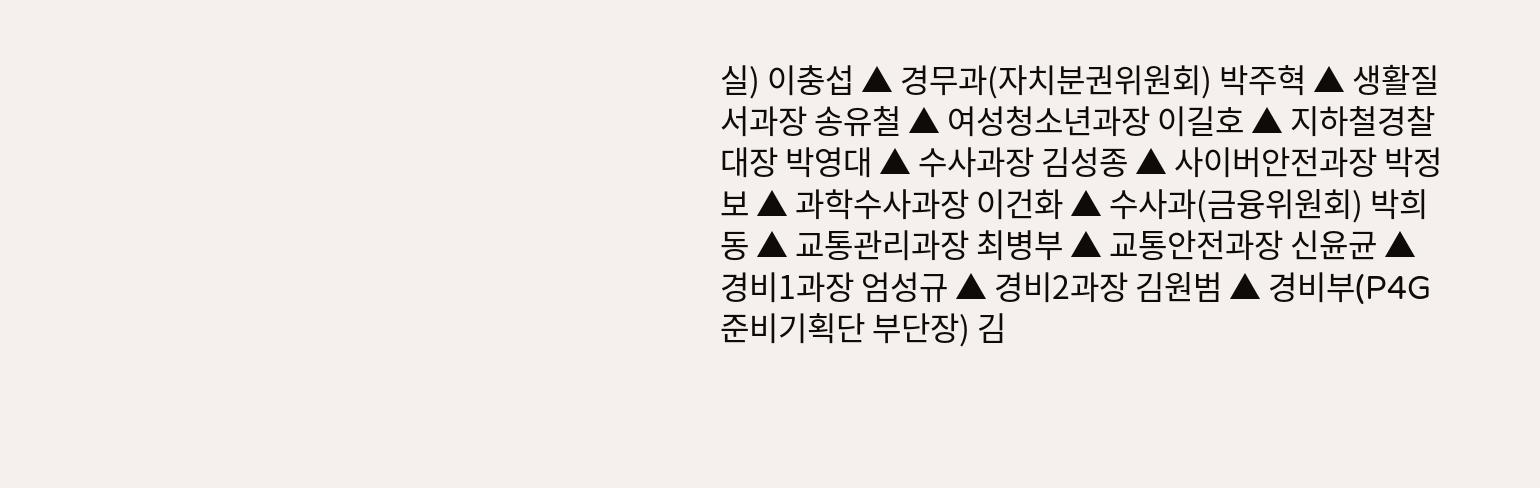실) 이충섭 ▲ 경무과(자치분권위원회) 박주혁 ▲ 생활질서과장 송유철 ▲ 여성청소년과장 이길호 ▲ 지하철경찰대장 박영대 ▲ 수사과장 김성종 ▲ 사이버안전과장 박정보 ▲ 과학수사과장 이건화 ▲ 수사과(금융위원회) 박희동 ▲ 교통관리과장 최병부 ▲ 교통안전과장 신윤균 ▲ 경비1과장 엄성규 ▲ 경비2과장 김원범 ▲ 경비부(P4G 준비기획단 부단장) 김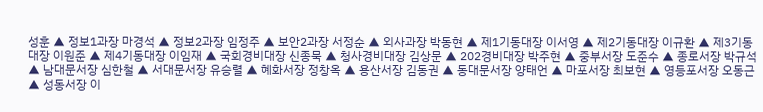성훈 ▲ 정보1과장 마경석 ▲ 정보2과장 임정주 ▲ 보안2과장 서정순 ▲ 외사과장 박동현 ▲ 제1기동대장 이서영 ▲ 제2기동대장 이규환 ▲ 제3기동대장 이원준 ▲ 제4기동대장 이임재 ▲ 국회경비대장 신종묵 ▲ 청사경비대장 김상문 ▲ 202경비대장 박주현 ▲ 중부서장 도준수 ▲ 종로서장 박규석 ▲ 남대문서장 심한철 ▲ 서대문서장 유승렬 ▲ 혜화서장 정창옥 ▲ 용산서장 김동권 ▲ 동대문서장 양태언 ▲ 마포서장 최보현 ▲ 영등포서장 오동근 ▲ 성동서장 이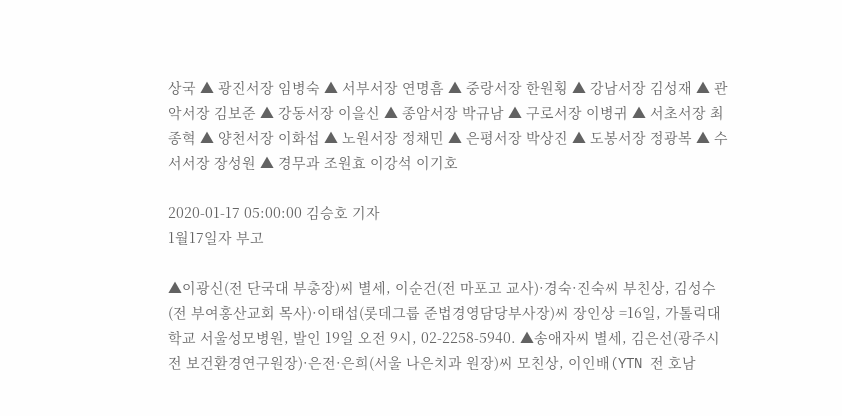상국 ▲ 광진서장 임병숙 ▲ 서부서장 연명흠 ▲ 중랑서장 한원횡 ▲ 강남서장 김성재 ▲ 관악서장 김보준 ▲ 강동서장 이을신 ▲ 종암서장 박규남 ▲ 구로서장 이병귀 ▲ 서초서장 최종혁 ▲ 양천서장 이화섭 ▲ 노원서장 정채민 ▲ 은평서장 박상진 ▲ 도봉서장 정광복 ▲ 수서서장 장성원 ▲ 경무과 조원효 이강석 이기호

2020-01-17 05:00:00 김승호 기자
1월17일자 부고

▲이광신(전 단국대 부총장)씨 별세, 이순건(전 마포고 교사)·경숙·진숙씨 부친상, 김성수(전 부여홍산교회 목사)·이태섭(롯데그룹 준법경영담당부사장)씨 장인상 =16일, 가톨릭대학교 서울성모병원, 발인 19일 오전 9시, 02-2258-5940. ▲송애자씨 별세, 김은선(광주시 전 보건환경연구원장)·은전·은희(서울 나은치과 원장)씨 모친상, 이인배(YTN 전 호남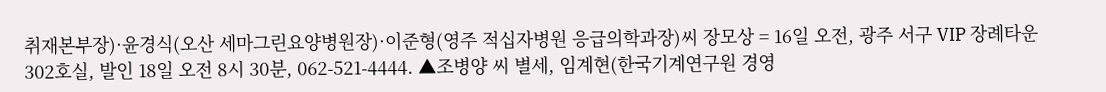취재본부장)·윤경식(오산 세마그린요양병원장)·이준형(영주 적십자병원 응급의학과장)씨 장모상 = 16일 오전, 광주 서구 VIP 장례타운 302호실, 발인 18일 오전 8시 30분, 062-521-4444. ▲조병양 씨 별세, 임계현(한국기계연구원 경영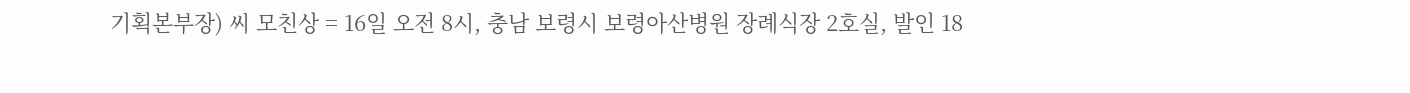기획본부장) 씨 모친상 = 16일 오전 8시, 충남 보령시 보령아산병원 장례식장 2호실, 발인 18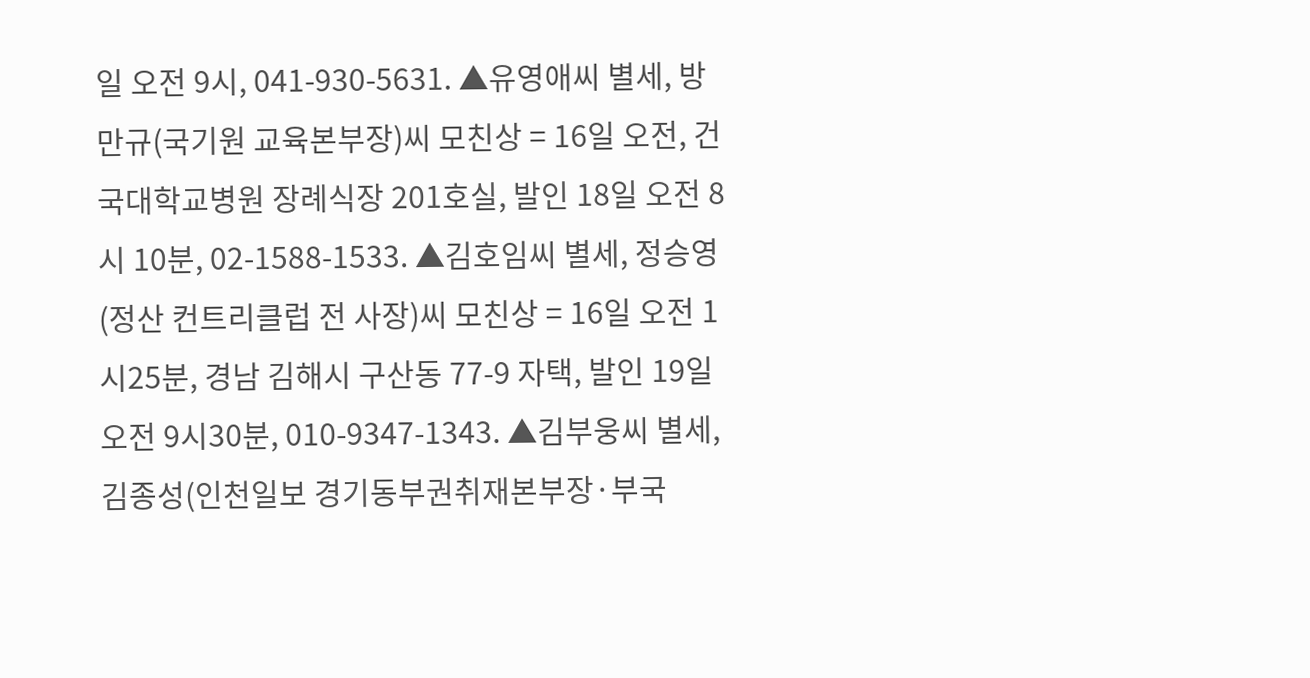일 오전 9시, 041-930-5631. ▲유영애씨 별세, 방만규(국기원 교육본부장)씨 모친상 = 16일 오전, 건국대학교병원 장례식장 201호실, 발인 18일 오전 8시 10분, 02-1588-1533. ▲김호임씨 별세, 정승영(정산 컨트리클럽 전 사장)씨 모친상 = 16일 오전 1시25분, 경남 김해시 구산동 77-9 자택, 발인 19일 오전 9시30분, 010-9347-1343. ▲김부웅씨 별세, 김종성(인천일보 경기동부권취재본부장·부국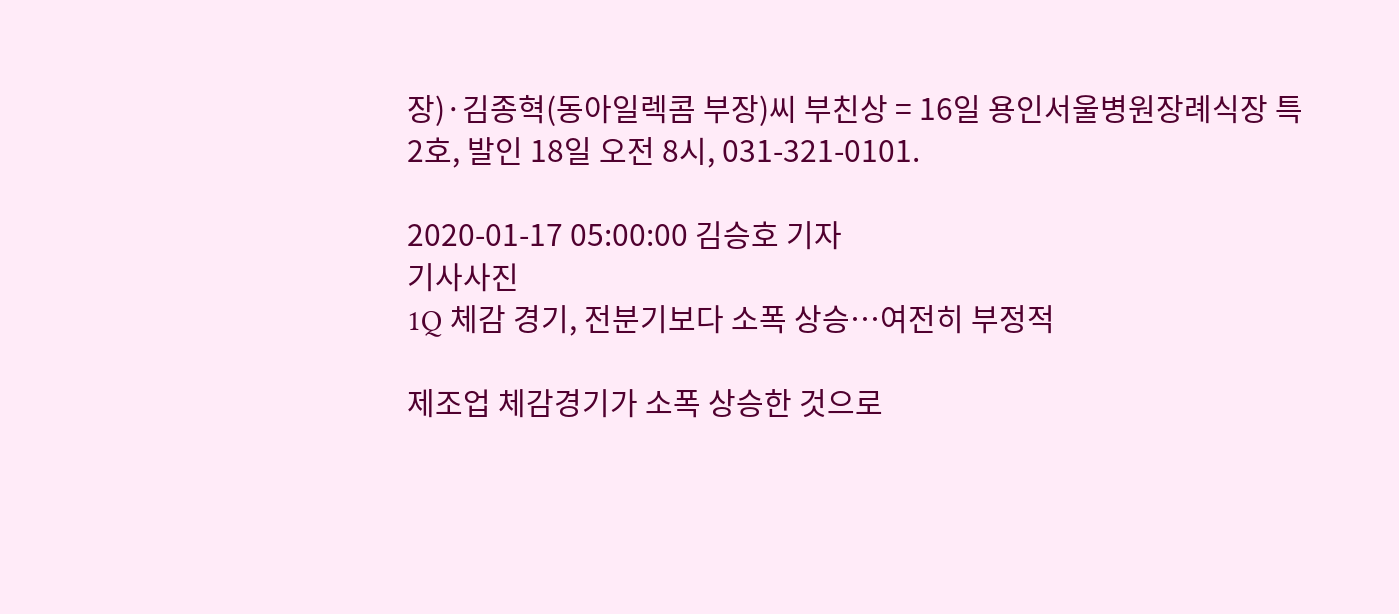장)·김종혁(동아일렉콤 부장)씨 부친상 = 16일 용인서울병원장례식장 특2호, 발인 18일 오전 8시, 031-321-0101.

2020-01-17 05:00:00 김승호 기자
기사사진
1Q 체감 경기, 전분기보다 소폭 상승…여전히 부정적

제조업 체감경기가 소폭 상승한 것으로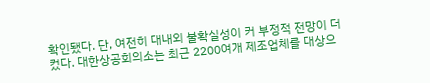확인됐다. 단, 여전히 대내외 불확실성이 커 부정적 전망이 더 컸다. 대한상공회의소는 최근 2200여개 제조업체를 대상으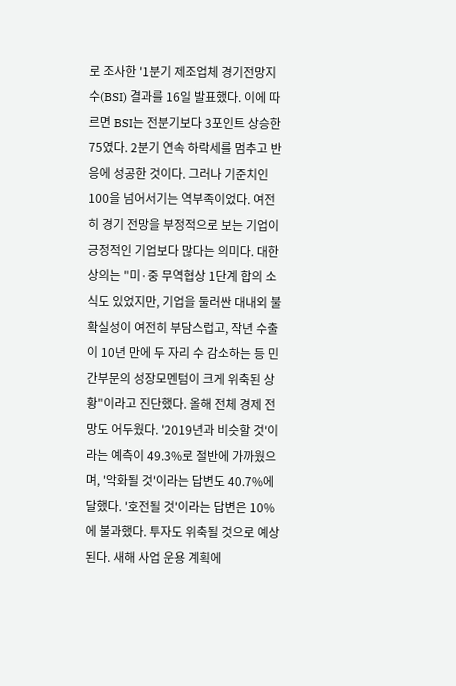로 조사한 '1분기 제조업체 경기전망지수(BSI) 결과를 16일 발표했다. 이에 따르면 BSI는 전분기보다 3포인트 상승한 75였다. 2분기 연속 하락세를 멈추고 반응에 성공한 것이다. 그러나 기준치인 100을 넘어서기는 역부족이었다. 여전히 경기 전망을 부정적으로 보는 기업이 긍정적인 기업보다 많다는 의미다. 대한상의는 "미·중 무역협상 1단계 합의 소식도 있었지만, 기업을 둘러싼 대내외 불확실성이 여전히 부담스럽고, 작년 수출이 10년 만에 두 자리 수 감소하는 등 민간부문의 성장모멘텀이 크게 위축된 상황"이라고 진단했다. 올해 전체 경제 전망도 어두웠다. '2019년과 비슷할 것'이라는 예측이 49.3%로 절반에 가까웠으며, '악화될 것'이라는 답변도 40.7%에 달했다. '호전될 것'이라는 답변은 10%에 불과했다. 투자도 위축될 것으로 예상된다. 새해 사업 운용 계획에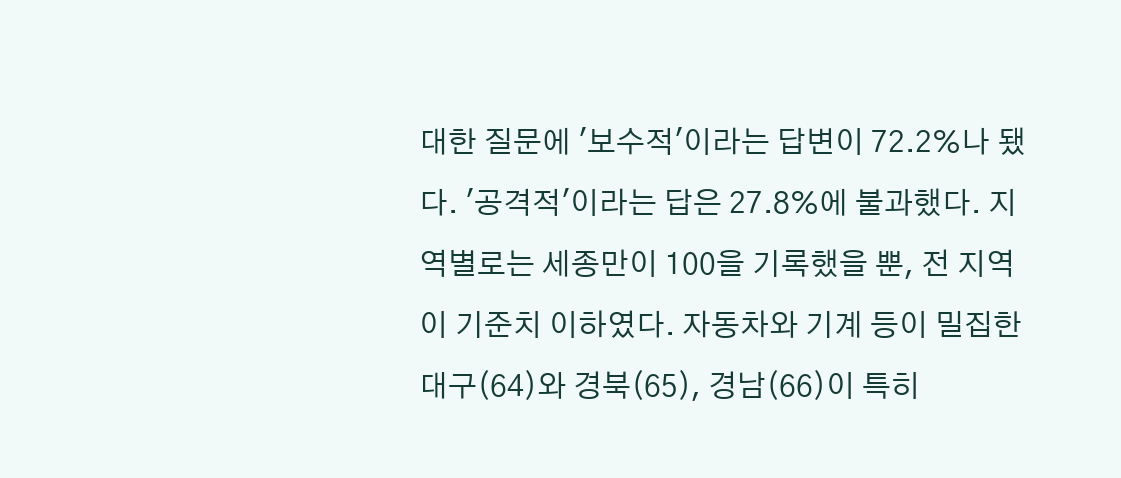대한 질문에 '보수적'이라는 답변이 72.2%나 됐다. '공격적'이라는 답은 27.8%에 불과했다. 지역별로는 세종만이 100을 기록했을 뿐, 전 지역이 기준치 이하였다. 자동차와 기계 등이 밀집한 대구(64)와 경북(65), 경남(66)이 특히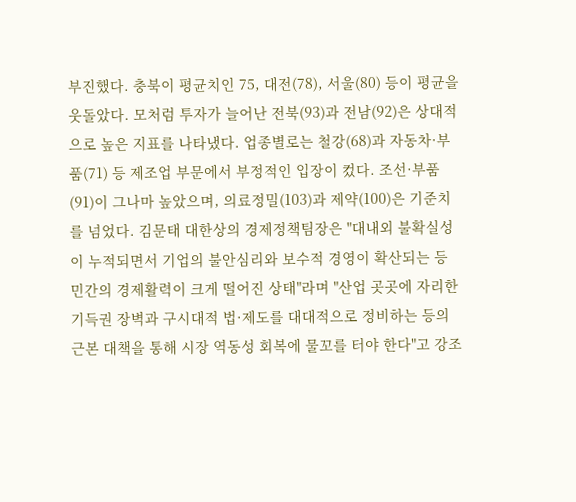부진했다. 충북이 평균치인 75, 대전(78), 서울(80) 등이 평균을 웃돌았다. 모처럼 투자가 늘어난 전북(93)과 전남(92)은 상대적으로 높은 지표를 나타냈다. 업종별로는 철강(68)과 자동차·부품(71) 등 제조업 부문에서 부정적인 입장이 컸다. 조선·부품(91)이 그나마 높았으며, 의료정밀(103)과 제약(100)은 기준치를 넘었다. 김문태 대한상의 경제정책팀장은 "대내외 불확실성이 누적되면서 기업의 불안심리와 보수적 경영이 확산되는 등 민간의 경제활력이 크게 떨어진 상태"라며 "산업 곳곳에 자리한 기득권 장벽과 구시대적 법·제도를 대대적으로 정비하는 등의 근본 대책을 통해 시장 역동성 회복에 물꼬를 터야 한다"고 강조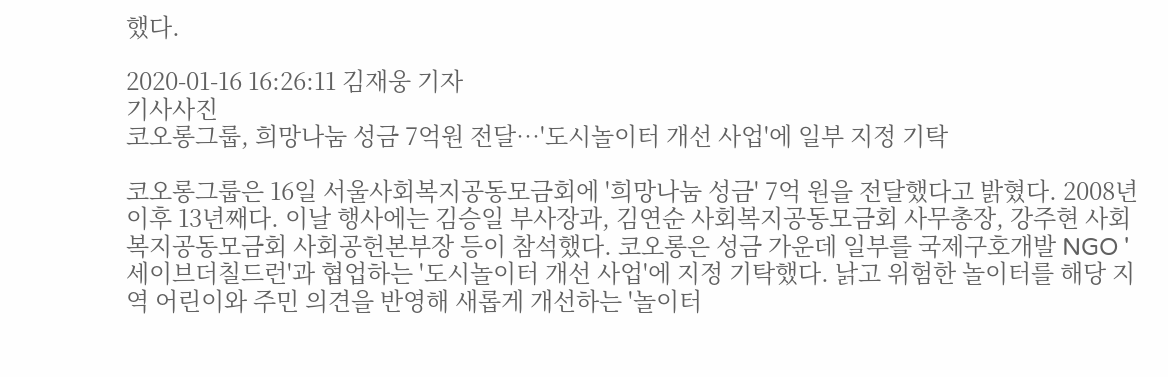했다.

2020-01-16 16:26:11 김재웅 기자
기사사진
코오롱그룹, 희망나눔 성금 7억원 전달…'도시놀이터 개선 사업'에 일부 지정 기탁

코오롱그룹은 16일 서울사회복지공동모금회에 '희망나눔 성금' 7억 원을 전달했다고 밝혔다. 2008년 이후 13년째다. 이날 행사에는 김승일 부사장과, 김연순 사회복지공동모금회 사무총장, 강주현 사회복지공동모금회 사회공헌본부장 등이 참석했다. 코오롱은 성금 가운데 일부를 국제구호개발 NGO '세이브더칠드런'과 협업하는 '도시놀이터 개선 사업'에 지정 기탁했다. 낡고 위험한 놀이터를 해당 지역 어린이와 주민 의견을 반영해 새롭게 개선하는 '놀이터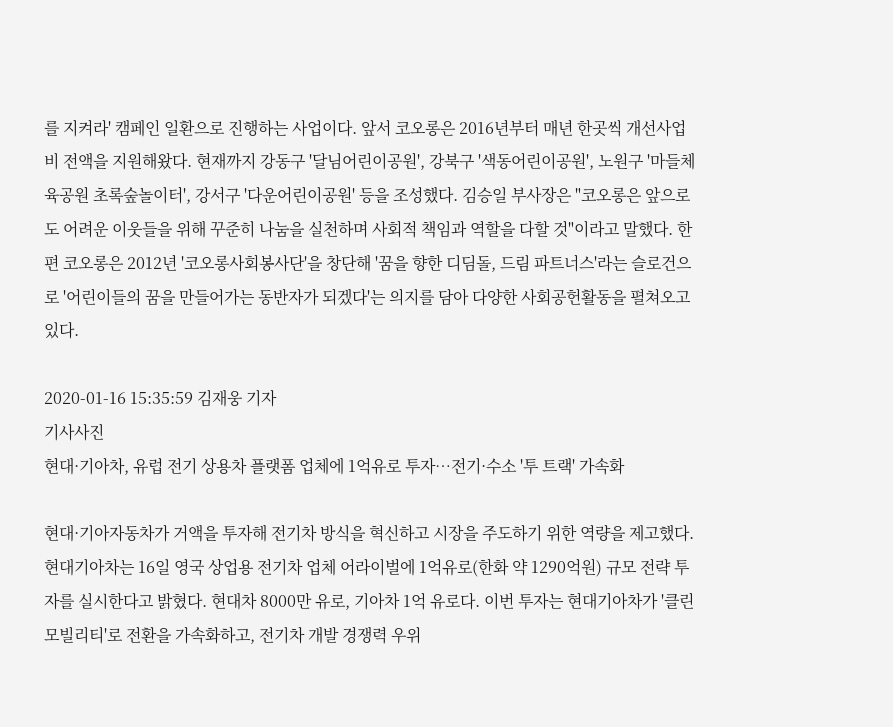를 지켜라' 캠페인 일환으로 진행하는 사업이다. 앞서 코오롱은 2016년부터 매년 한곳씩 개선사업비 전액을 지원해왔다. 현재까지 강동구 '달님어린이공원', 강북구 '색동어린이공원', 노원구 '마들체육공원 초록숲놀이터', 강서구 '다운어린이공원' 등을 조성했다. 김승일 부사장은 "코오롱은 앞으로도 어려운 이웃들을 위해 꾸준히 나눔을 실천하며 사회적 책임과 역할을 다할 것"이라고 말했다. 한편 코오롱은 2012년 '코오롱사회봉사단'을 창단해 '꿈을 향한 디딤돌, 드림 파트너스'라는 슬로건으로 '어린이들의 꿈을 만들어가는 동반자가 되겠다'는 의지를 담아 다양한 사회공헌활동을 펼쳐오고 있다.

2020-01-16 15:35:59 김재웅 기자
기사사진
현대·기아차, 유럽 전기 상용차 플랫폼 업체에 1억유로 투자…전기·수소 '투 트랙' 가속화

현대·기아자동차가 거액을 투자해 전기차 방식을 혁신하고 시장을 주도하기 위한 역량을 제고했다. 현대기아차는 16일 영국 상업용 전기차 업체 어라이벌에 1억유로(한화 약 1290억원) 규모 전략 투자를 실시한다고 밝혔다. 현대차 8000만 유로, 기아차 1억 유로다. 이번 투자는 현대기아차가 '클린 모빌리티'로 전환을 가속화하고, 전기차 개발 경쟁력 우위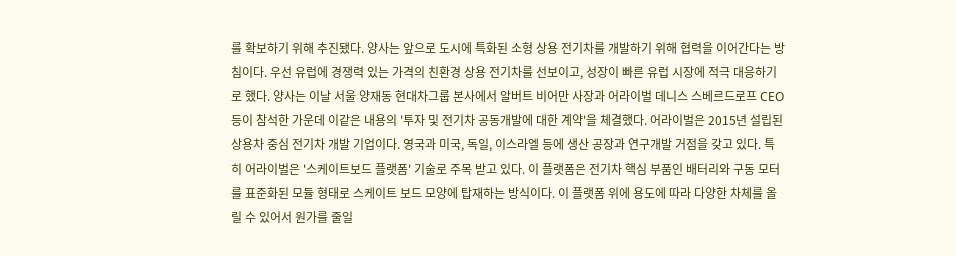를 확보하기 위해 추진됐다. 양사는 앞으로 도시에 특화된 소형 상용 전기차를 개발하기 위해 협력을 이어간다는 방침이다. 우선 유럽에 경쟁력 있는 가격의 친환경 상용 전기차를 선보이고, 성장이 빠른 유럽 시장에 적극 대응하기로 했다. 양사는 이날 서울 양재동 현대차그룹 본사에서 알버트 비어만 사장과 어라이벌 데니스 스베르드로프 CEO 등이 참석한 가운데 이같은 내용의 '투자 및 전기차 공동개발에 대한 계약'을 체결했다. 어라이벌은 2015년 설립된 상용차 중심 전기차 개발 기업이다. 영국과 미국, 독일, 이스라엘 등에 생산 공장과 연구개발 거점을 갖고 있다. 특히 어라이벌은 '스케이트보드 플랫폼' 기술로 주목 받고 있다. 이 플랫폼은 전기차 핵심 부품인 배터리와 구동 모터를 표준화된 모듈 형태로 스케이트 보드 모양에 탑재하는 방식이다. 이 플랫폼 위에 용도에 따라 다양한 차체를 올릴 수 있어서 원가를 줄일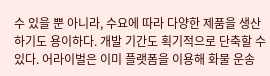수 있을 뿐 아니라, 수요에 따라 다양한 제품을 생산하기도 용이하다. 개발 기간도 획기적으로 단축할 수 있다. 어라이벌은 이미 플랫폼을 이용해 화물 운송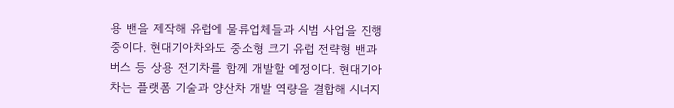용 밴을 제작해 유럽에 물류업체들과 시범 사업을 진행 중이다. 현대기아차와도 중소형 크기 유럽 전략형 밴과 버스 등 상용 전기차를 함께 개발할 예정이다. 현대기아차는 플랫폼 기술과 양산차 개발 역량을 결합해 시너지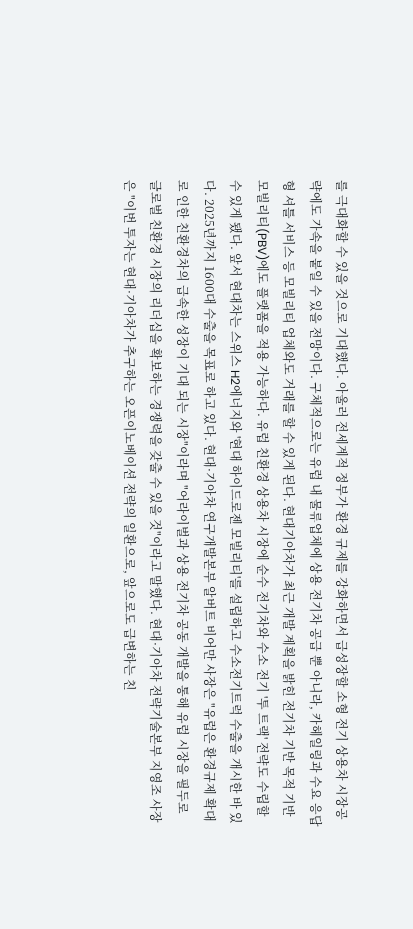를 극대화할 수 있을 것으로 기대했다. 아울러 전세계적 정부가 환경 규제를 강화하면서 급성장할 소형 전기 상용차 시장공략에도 가속을 붙일 수 있을 전망이다. 구체적으로는 유럽 내 물류업체에 상용 전기차 공급 뿐 아니라, 카헤일링과 수요 응답형 셔틀 서비스 등 모빌리티 업체와도 거래를 할 수 있게 된다. 현대기아차가 최근 개발 계획을 밝힌 전기차 기반 목적 기반 모빌리티(PBV)에도 플랫폼을 적용 가능하다. 유럽 친환경 상용차 시장에 순수 전기차와 수소 전기 '투 트랙' 전략도 수립할 수 있게 됐다. 앞서 현대차는 스위스 H2에너지와 '현대 하이드로젠 모빌리티'를 설립하고 수소전기트럭 수출을 개시한 바 있다. 2025년까지 1600대 수출을 목표로 하고 있다. 현대·기아차 연구개발본부 알버트 비어만 사장은 "유럽은 환경규제 확대로 인한 친환경차의 급속한 성장이 기대 되는 시장"이라며 "어라이벌과 상용 전기차 공동 개발을 통해 유럽 시장을 필두로 글로벌 친환경 시장의 리더십을 확보하는 경쟁력을 갖출 수 있을 것"이라고 말했다. 현대·기아차 전략기술본부 지영조 사장은 "이번 투자는 현대·기아차가 추구하는 오픈이노베이션 전략의 일환으로, 앞으로도 급변하는 친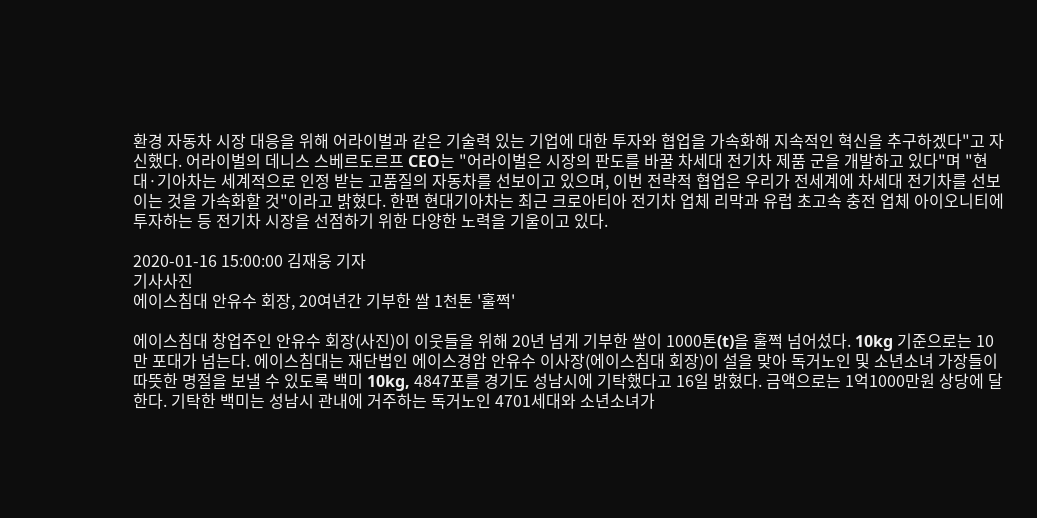환경 자동차 시장 대응을 위해 어라이벌과 같은 기술력 있는 기업에 대한 투자와 협업을 가속화해 지속적인 혁신을 추구하겠다"고 자신했다. 어라이벌의 데니스 스베르도르프 CEO는 "어라이벌은 시장의 판도를 바꿀 차세대 전기차 제품 군을 개발하고 있다"며 "현대·기아차는 세계적으로 인정 받는 고품질의 자동차를 선보이고 있으며, 이번 전략적 협업은 우리가 전세계에 차세대 전기차를 선보이는 것을 가속화할 것"이라고 밝혔다. 한편 현대기아차는 최근 크로아티아 전기차 업체 리막과 유럽 초고속 충전 업체 아이오니티에 투자하는 등 전기차 시장을 선점하기 위한 다양한 노력을 기울이고 있다.

2020-01-16 15:00:00 김재웅 기자
기사사진
에이스침대 안유수 회장, 20여년간 기부한 쌀 1천톤 '훌쩍'

에이스침대 창업주인 안유수 회장(사진)이 이웃들을 위해 20년 넘게 기부한 쌀이 1000톤(t)을 훌쩍 넘어섰다. 10kg 기준으로는 10만 포대가 넘는다. 에이스침대는 재단법인 에이스경암 안유수 이사장(에이스침대 회장)이 설을 맞아 독거노인 및 소년소녀 가장들이 따뜻한 명절을 보낼 수 있도록 백미 10kg, 4847포를 경기도 성남시에 기탁했다고 16일 밝혔다. 금액으로는 1억1000만원 상당에 달한다. 기탁한 백미는 성남시 관내에 거주하는 독거노인 4701세대와 소년소녀가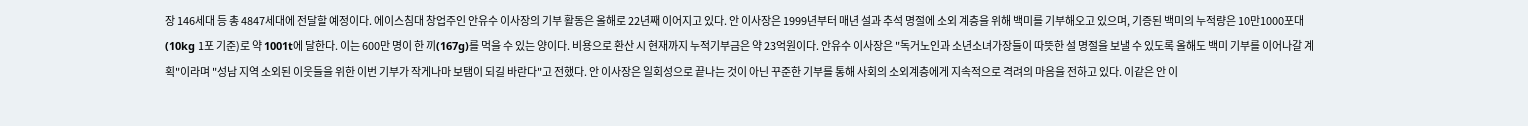장 146세대 등 총 4847세대에 전달할 예정이다. 에이스침대 창업주인 안유수 이사장의 기부 활동은 올해로 22년째 이어지고 있다. 안 이사장은 1999년부터 매년 설과 추석 명절에 소외 계층을 위해 백미를 기부해오고 있으며, 기증된 백미의 누적량은 10만1000포대(10kg 1포 기준)로 약 1001t에 달한다. 이는 600만 명이 한 끼(167g)를 먹을 수 있는 양이다. 비용으로 환산 시 현재까지 누적기부금은 약 23억원이다. 안유수 이사장은 "독거노인과 소년소녀가장들이 따뜻한 설 명절을 보낼 수 있도록 올해도 백미 기부를 이어나갈 계획"이라며 "성남 지역 소외된 이웃들을 위한 이번 기부가 작게나마 보탬이 되길 바란다"고 전했다. 안 이사장은 일회성으로 끝나는 것이 아닌 꾸준한 기부를 통해 사회의 소외계층에게 지속적으로 격려의 마음을 전하고 있다. 이같은 안 이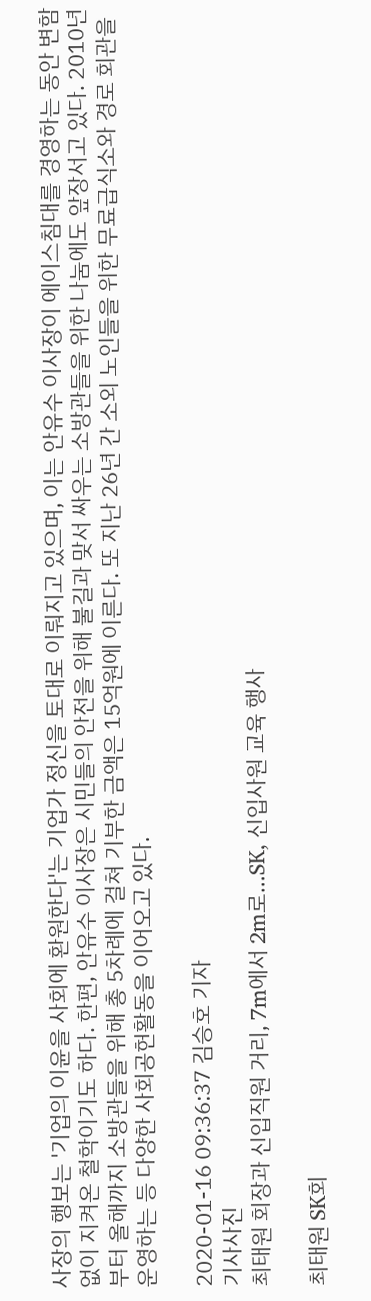사장의 행보는 '기업의 이윤을 사회에 환원한다'는 기업가 정신을 토대로 이뤄지고 있으며, 이는 안유수 이사장이 에이스침대를 경영하는 동안 변함없이 지켜온 철학이기도 하다. 한편, 안유수 이사장은 시민들의 안전을 위해 불길과 맞서 싸우는 소방관들을 위한 나눔에도 앞장서고 있다. 2010년부터 올해까지 소방관들을 위해 총 5차례에 걸쳐 기부한 금액은 15억원에 이른다. 또 지난 26년 간 소외 노인들을 위한 무료급식소와 경로 회관을 운영하는 등 다양한 사회공헌활동을 이어오고 있다.

2020-01-16 09:36:37 김승호 기자
기사사진
최태원 회장과 신입직원 거리, 7m에서 2m로…SK, 신입사원 교육 행사

최태원 SK회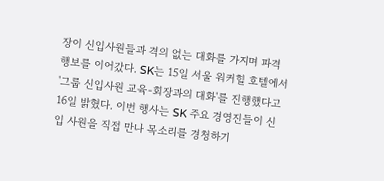장이 신입사원들과 격의 없는 대화를 가지며 파격 행보를 이어갔다. SK는 15일 서울 워커힐 호텔에서 '그룹 신입사원 교육-회장과의 대화'를 진행했다고 16일 밝혔다. 이번 행사는 SK 주요 경영진들이 신입 사원을 직접 만나 목소리를 경청하기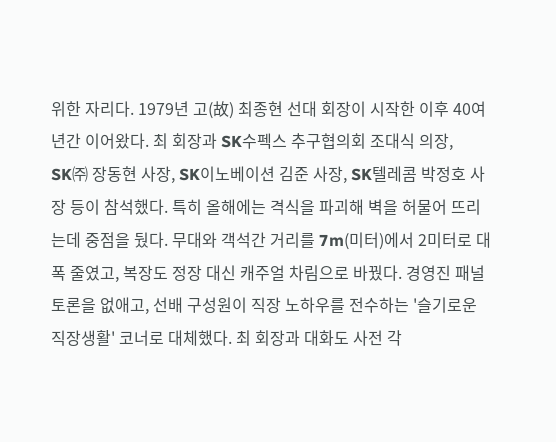위한 자리다. 1979년 고(故) 최종현 선대 회장이 시작한 이후 40여년간 이어왔다. 최 회장과 SK수펙스 추구협의회 조대식 의장, SK㈜ 장동현 사장, SK이노베이션 김준 사장, SK텔레콤 박정호 사장 등이 참석했다. 특히 올해에는 격식을 파괴해 벽을 허물어 뜨리는데 중점을 뒀다. 무대와 객석간 거리를 7m(미터)에서 2미터로 대폭 줄였고, 복장도 정장 대신 캐주얼 차림으로 바꿨다. 경영진 패널 토론을 없애고, 선배 구성원이 직장 노하우를 전수하는 '슬기로운 직장생활' 코너로 대체했다. 최 회장과 대화도 사전 각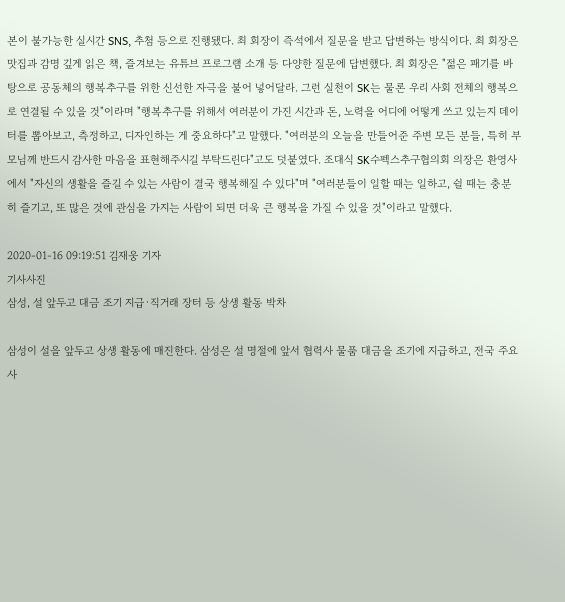본이 불가능한 실시간 SNS, 추첨 등으로 진행됐다. 최 회장이 즉석에서 질문을 받고 답변하는 방식이다. 최 회장은 맛집과 감명 깊게 읽은 책, 즐겨보는 유튜브 프로그램 소개 등 다양한 질문에 답변했다. 최 회장은 "젊은 패기를 바탕으로 공동체의 행복추구를 위한 신선한 자극을 불어 넣어달라. 그런 실천이 SK는 물론 우리 사회 전체의 행복으로 연결될 수 있을 것"이라며 "행복추구를 위해서 여러분이 가진 시간과 돈, 노력을 어디에 어떻게 쓰고 있는지 데이터를 뽑아보고, 측정하고, 디자인하는 게 중요하다"고 말했다. "여러분의 오늘을 만들어준 주변 모든 분들, 특히 부모님께 반드시 감사한 마음을 표현해주시길 부탁드린다"고도 덧붙였다. 조대식 SK수펙스추구협의회 의장은 환영사에서 "자신의 생활을 즐길 수 있는 사람이 결국 행복해질 수 있다"며 "여러분들이 일할 때는 일하고, 쉴 때는 충분히 즐기고, 또 많은 것에 관심을 가지는 사람이 되면 더욱 큰 행복을 가질 수 있을 것"이라고 말했다.

2020-01-16 09:19:51 김재웅 기자
기사사진
삼성, 설 앞두고 대금 조기 지급·직거래 장터 등 상생 활동 박차

삼성이 설을 앞두고 상생 활동에 매진한다. 삼성은 설 명절에 앞서 협력사 물품 대금을 조기에 지급하고, 전국 주요 사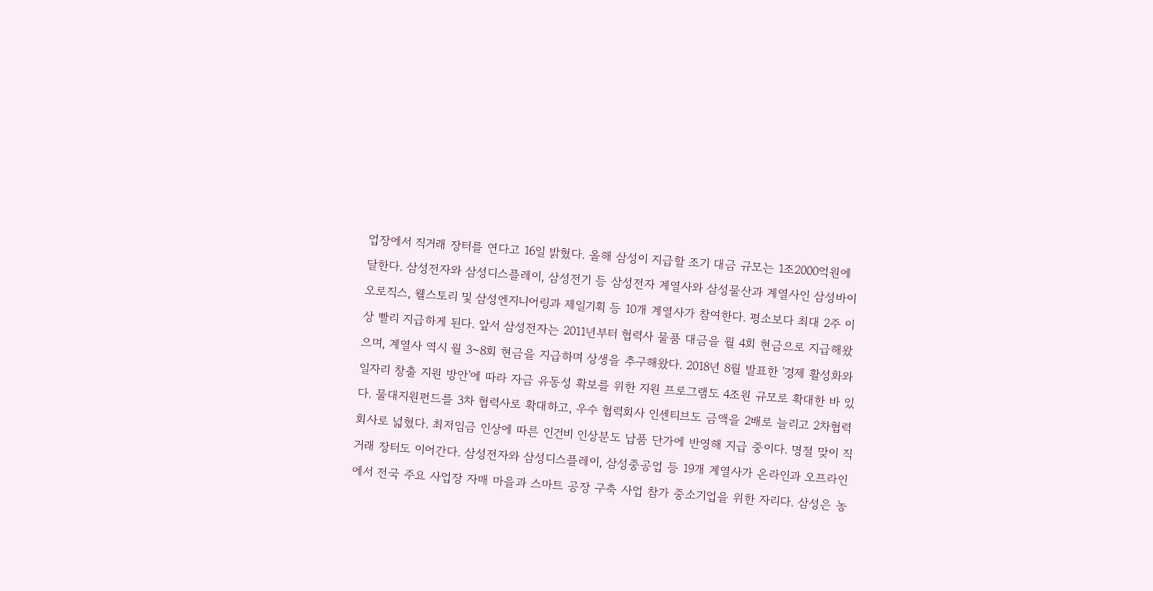업장에서 직거래 장터를 연다고 16일 밝혔다. 올해 삼성이 지급할 조기 대금 규모는 1조2000억원에 달한다. 삼성전자와 삼성디스플레이, 삼성전기 등 삼성전자 계열사와 삼성물산과 계열사인 삼성바이오로직스, 웰스토리 및 삼성엔지니어링과 제일기획 등 10개 계열사가 참여한다. 평소보다 최대 2주 이상 빨리 지급하게 된다. 앞서 삼성전자는 2011년부터 협력사 물품 대금을 월 4회 현금으로 지급해왔으며, 계열사 역시 월 3~8회 현금을 지급하며 상생을 추구해왔다. 2018년 8월 발표한 '경제 활성화와 일자리 창출 지원 방안'에 따라 자금 유동성 확보를 위한 지원 프로그램도 4조원 규모로 확대한 바 있다. 물대지원펀드를 3차 협력사로 확대하고, 우수 협력회사 인센티브도 금액을 2배로 늘리고 2차협력회사로 넓혔다. 최저임금 인상에 따른 인건비 인상분도 납품 단가에 반영해 지급 중이다. 명절 맞이 직거래 장터도 이어간다. 삼성전자와 삼성디스플레이, 삼성중공업 등 19개 계열사가 온라인과 오프라인에서 전국 주요 사업장 자매 마을과 스마트 공장 구축 사업 참가 중소기업을 위한 자리다. 삼성은 농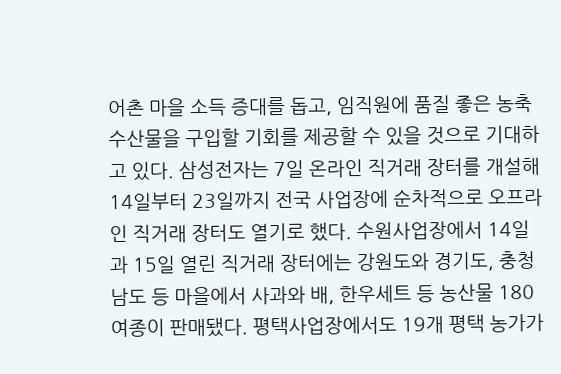어촌 마을 소득 증대를 돕고, 임직원에 품질 좋은 농축수산물을 구입할 기회를 제공할 수 있을 것으로 기대하고 있다. 삼성전자는 7일 온라인 직거래 장터를 개설해 14일부터 23일까지 전국 사업장에 순차적으로 오프라인 직거래 장터도 열기로 했다. 수원사업장에서 14일과 15일 열린 직거래 장터에는 강원도와 경기도, 충청남도 등 마을에서 사과와 배, 한우세트 등 농산물 180여종이 판매됐다. 평택사업장에서도 19개 평택 농가가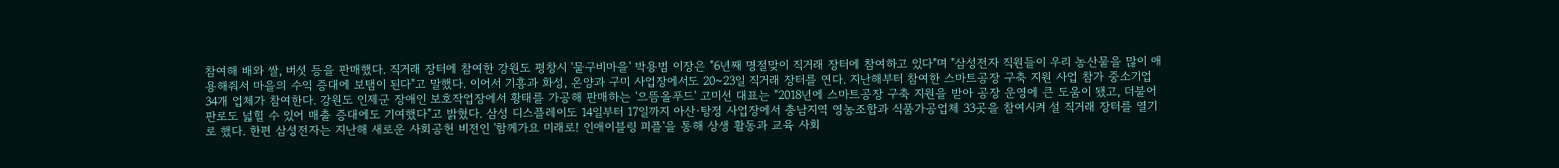참여해 배와 쌀, 버섯 등을 판매했다. 직거래 장터에 참여한 강원도 평창시 '물구비마을' 박용범 이장은 "6년째 명절맞이 직거래 장터에 참여하고 있다"며 "삼성전자 직원들이 우리 농산물을 많이 애용해줘서 마을의 수익 증대에 보탬이 된다"고 말했다. 이어서 기흥과 화성, 온양과 구미 사업장에서도 20~23일 직거래 장터를 연다. 지난해부터 참여한 스마트공장 구축 지원 사업 참가 중소기업 34개 업체가 참여한다. 강원도 인제군 장애인 보호작업장에서 황태를 가공해 판매하는 '으뜸올푸드' 고미선 대표는 "2018년에 스마트공장 구축 지원을 받아 공장 운영에 큰 도움이 됐고, 더불어 판로도 넓힐 수 있어 매출 증대에도 기여했다"고 밝혔다. 삼성 디스플레이도 14일부터 17일까지 아산·탕정 사업장에서 충남지역 영농조합과 식품가공업체 33곳을 참여시켜 설 직거래 장터를 열기로 했다. 한편 삼성전자는 지난해 새로운 사회공헌 비전인 '함께가요 미래로! 인애이블링 피플'을 통해 상생 활동과 교육 사회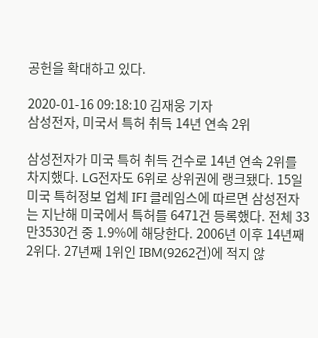공헌을 확대하고 있다.

2020-01-16 09:18:10 김재웅 기자
삼성전자, 미국서 특허 취득 14년 연속 2위

삼성전자가 미국 특허 취득 건수로 14년 연속 2위를 차지했다. LG전자도 6위로 상위권에 랭크됐다. 15일 미국 특허정보 업체 IFI 클레임스에 따르면 삼성전자는 지난해 미국에서 특허를 6471건 등록했다. 전체 33만3530건 중 1.9%에 해당한다. 2006년 이후 14년째 2위다. 27년째 1위인 IBM(9262건)에 적지 않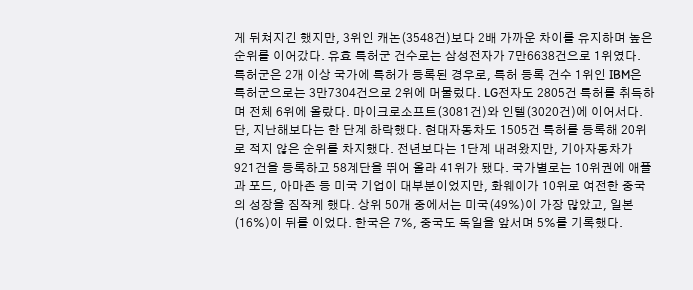게 뒤쳐지긴 했지만, 3위인 캐논(3548건)보다 2배 가까운 차이를 유지하며 높은 순위를 이어갔다. 유효 특허군 건수로는 삼성전자가 7만6638건으로 1위였다. 특허군은 2개 이상 국가에 특허가 등록된 경우로, 특허 등록 건수 1위인 IBM은 특허군으로는 3만7304건으로 2위에 머물렀다. LG전자도 2805건 특허를 취득하며 전체 6위에 올랐다. 마이크로소프트(3081건)와 인텔(3020건)에 이어서다. 단, 지난해보다는 한 단계 하락했다. 현대자동차도 1505건 특허를 등록해 20위로 적지 않은 순위를 차지했다. 전년보다는 1단계 내려왔지만, 기아자동차가 921건을 등록하고 58계단을 뛰어 올라 41위가 됐다. 국가별로는 10위권에 애플과 포드, 아마존 등 미국 기업이 대부분이었지만, 화웨이가 10위로 여전한 중국의 성장을 짐작케 했다. 상위 50개 중에서는 미국(49%)이 가장 많았고, 일본(16%)이 뒤를 이었다. 한국은 7%, 중국도 독일을 앞서며 5%를 기록했다.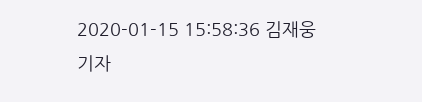2020-01-15 15:58:36 김재웅 기자